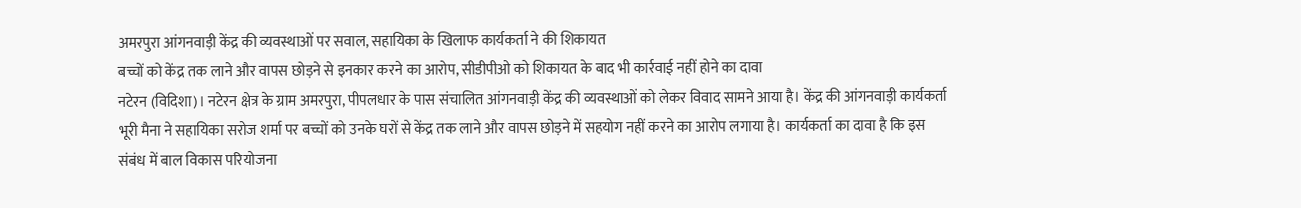अमरपुरा आंगनवाड़ी केंद्र की व्यवस्थाओं पर सवाल, सहायिका के खिलाफ कार्यकर्ता ने की शिकायत
बच्चों को केंद्र तक लाने और वापस छोड़ने से इनकार करने का आरोप, सीडीपीओ को शिकायत के बाद भी कार्रवाई नहीं होने का दावा
नटेरन (विदिशा)। नटेरन क्षेत्र के ग्राम अमरपुरा, पीपलधार के पास संचालित आंगनवाड़ी केंद्र की व्यवस्थाओं को लेकर विवाद सामने आया है। केंद्र की आंगनवाड़ी कार्यकर्ता भूरी मैना ने सहायिका सरोज शर्मा पर बच्चों को उनके घरों से केंद्र तक लाने और वापस छोड़ने में सहयोग नहीं करने का आरोप लगाया है। कार्यकर्ता का दावा है कि इस संबंध में बाल विकास परियोजना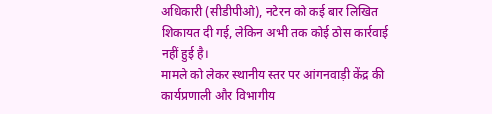अधिकारी (सीडीपीओ), नटेरन को कई बार लिखित शिकायत दी गई, लेकिन अभी तक कोई ठोस कार्रवाई नहीं हुई है।
मामले को लेकर स्थानीय स्तर पर आंगनवाड़ी केंद्र की कार्यप्रणाली और विभागीय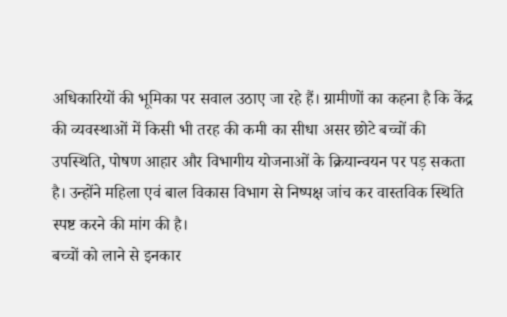अधिकारियों की भूमिका पर सवाल उठाए जा रहे हैं। ग्रामीणों का कहना है कि केंद्र की व्यवस्थाओं में किसी भी तरह की कमी का सीधा असर छोटे बच्चों की उपस्थिति, पोषण आहार और विभागीय योजनाओं के क्रियान्वयन पर पड़ सकता है। उन्होंने महिला एवं बाल विकास विभाग से निष्पक्ष जांच कर वास्तविक स्थिति स्पष्ट करने की मांग की है।
बच्चों को लाने से इनकार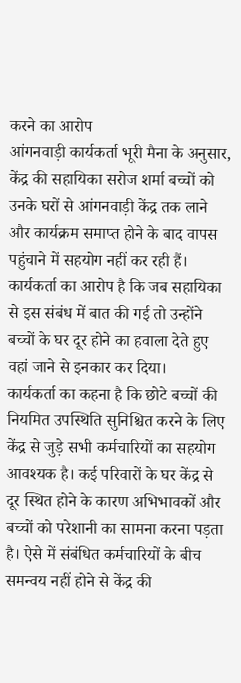करने का आरोप
आंगनवाड़ी कार्यकर्ता भूरी मैना के अनुसार, केंद्र की सहायिका सरोज शर्मा बच्चों को उनके घरों से आंगनवाड़ी केंद्र तक लाने और कार्यक्रम समाप्त होने के बाद वापस पहुंचाने में सहयोग नहीं कर रही हैं। कार्यकर्ता का आरोप है कि जब सहायिका से इस संबंध में बात की गई तो उन्होंने बच्चों के घर दूर होने का हवाला देते हुए वहां जाने से इनकार कर दिया।
कार्यकर्ता का कहना है कि छोटे बच्चों की नियमित उपस्थिति सुनिश्चित करने के लिए केंद्र से जुड़े सभी कर्मचारियों का सहयोग आवश्यक है। कई परिवारों के घर केंद्र से दूर स्थित होने के कारण अभिभावकों और बच्चों को परेशानी का सामना करना पड़ता है। ऐसे में संबंधित कर्मचारियों के बीच समन्वय नहीं होने से केंद्र की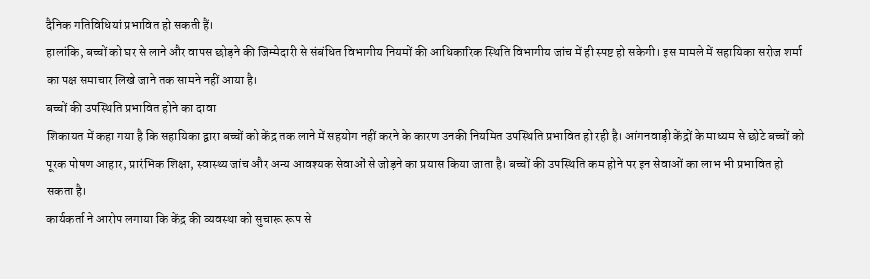दैनिक गतिविधियां प्रभावित हो सकती हैं।
हालांकि, बच्चों को घर से लाने और वापस छोड़ने की जिम्मेदारी से संबंधित विभागीय नियमों की आधिकारिक स्थिति विभागीय जांच में ही स्पष्ट हो सकेगी। इस मामले में सहायिका सरोज शर्मा का पक्ष समाचार लिखे जाने तक सामने नहीं आया है।
बच्चों की उपस्थिति प्रभावित होने का दावा
शिकायत में कहा गया है कि सहायिका द्वारा बच्चों को केंद्र तक लाने में सहयोग नहीं करने के कारण उनकी नियमित उपस्थिति प्रभावित हो रही है। आंगनवाड़ी केंद्रों के माध्यम से छोटे बच्चों को पूरक पोषण आहार, प्रारंभिक शिक्षा, स्वास्थ्य जांच और अन्य आवश्यक सेवाओं से जोड़ने का प्रयास किया जाता है। बच्चों की उपस्थिति कम होने पर इन सेवाओं का लाभ भी प्रभावित हो सकता है।
कार्यकर्ता ने आरोप लगाया कि केंद्र की व्यवस्था को सुचारू रूप से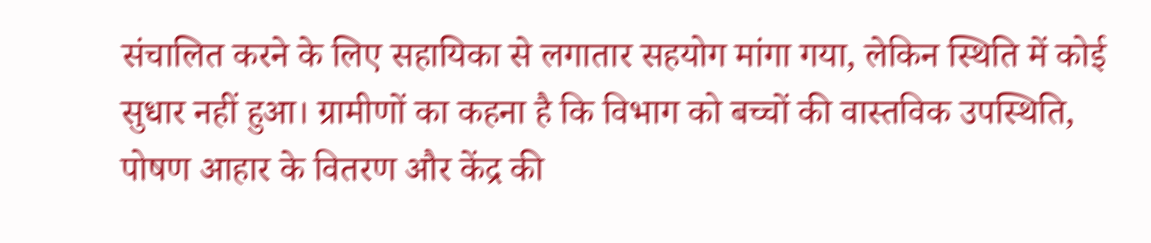संचालित करने के लिए सहायिका से लगातार सहयोग मांगा गया, लेकिन स्थिति में कोई सुधार नहीं हुआ। ग्रामीणों का कहना है कि विभाग को बच्चों की वास्तविक उपस्थिति, पोषण आहार के वितरण और केंद्र की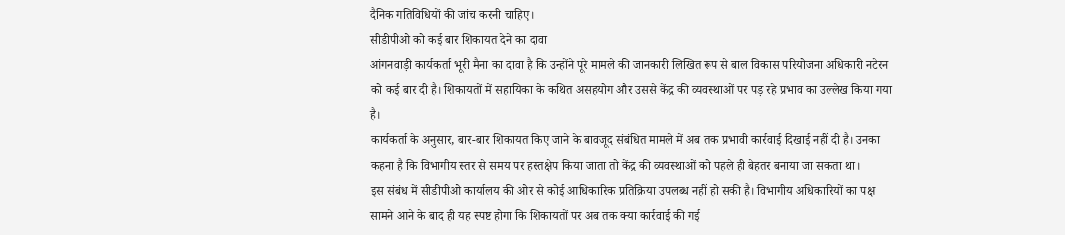दैनिक गतिविधियों की जांच करनी चाहिए।
सीडीपीओ को कई बार शिकायत देने का दावा
आंगनवाड़ी कार्यकर्ता भूरी मैना का दावा है कि उन्होंने पूरे मामले की जानकारी लिखित रूप से बाल विकास परियोजना अधिकारी नटेरन को कई बार दी है। शिकायतों में सहायिका के कथित असहयोग और उससे केंद्र की व्यवस्थाओं पर पड़ रहे प्रभाव का उल्लेख किया गया है।
कार्यकर्ता के अनुसार, बार-बार शिकायत किए जाने के बावजूद संबंधित मामले में अब तक प्रभावी कार्रवाई दिखाई नहीं दी है। उनका कहना है कि विभागीय स्तर से समय पर हस्तक्षेप किया जाता तो केंद्र की व्यवस्थाओं को पहले ही बेहतर बनाया जा सकता था।
इस संबंध में सीडीपीओ कार्यालय की ओर से कोई आधिकारिक प्रतिक्रिया उपलब्ध नहीं हो सकी है। विभागीय अधिकारियों का पक्ष सामने आने के बाद ही यह स्पष्ट होगा कि शिकायतों पर अब तक क्या कार्रवाई की गई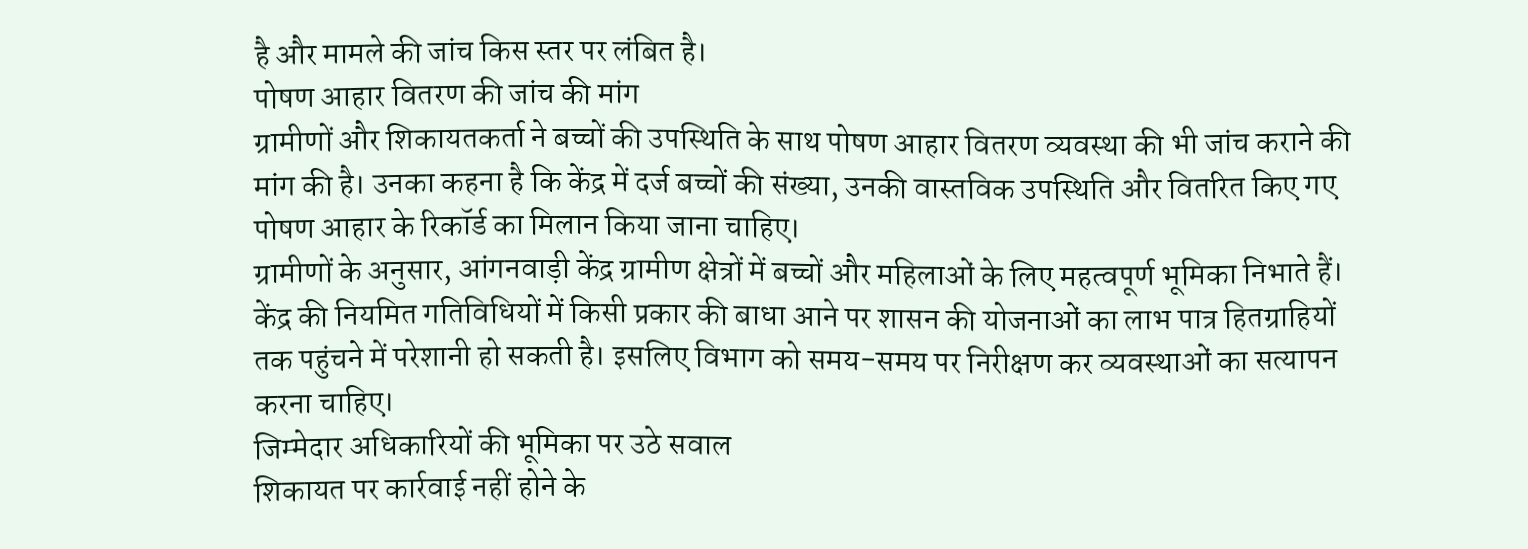है और मामले की जांच किस स्तर पर लंबित है।
पोषण आहार वितरण की जांच की मांग
ग्रामीणों और शिकायतकर्ता ने बच्चों की उपस्थिति के साथ पोषण आहार वितरण व्यवस्था की भी जांच कराने की मांग की है। उनका कहना है कि केंद्र में दर्ज बच्चों की संख्या, उनकी वास्तविक उपस्थिति और वितरित किए गए पोषण आहार के रिकॉर्ड का मिलान किया जाना चाहिए।
ग्रामीणों के अनुसार, आंगनवाड़ी केंद्र ग्रामीण क्षेत्रों में बच्चों और महिलाओं के लिए महत्वपूर्ण भूमिका निभाते हैं। केंद्र की नियमित गतिविधियों में किसी प्रकार की बाधा आने पर शासन की योजनाओं का लाभ पात्र हितग्राहियों तक पहुंचने में परेशानी हो सकती है। इसलिए विभाग को समय-समय पर निरीक्षण कर व्यवस्थाओं का सत्यापन करना चाहिए।
जिम्मेदार अधिकारियों की भूमिका पर उठे सवाल
शिकायत पर कार्रवाई नहीं होने के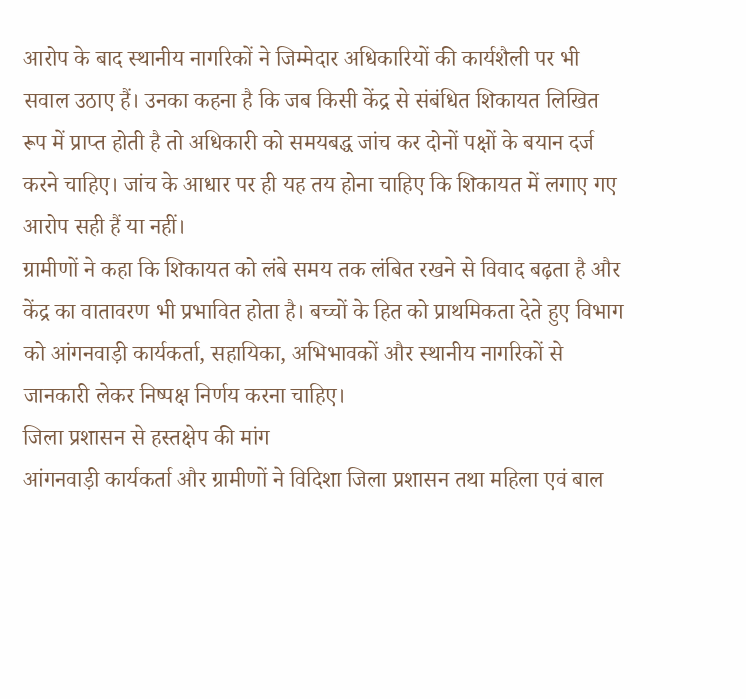आरोप के बाद स्थानीय नागरिकों ने जिम्मेदार अधिकारियों की कार्यशैली पर भी सवाल उठाए हैं। उनका कहना है कि जब किसी केंद्र से संबंधित शिकायत लिखित रूप में प्राप्त होती है तो अधिकारी को समयबद्ध जांच कर दोनों पक्षों के बयान दर्ज करने चाहिए। जांच के आधार पर ही यह तय होना चाहिए कि शिकायत में लगाए गए आरोप सही हैं या नहीं।
ग्रामीणों ने कहा कि शिकायत को लंबे समय तक लंबित रखने से विवाद बढ़ता है और केंद्र का वातावरण भी प्रभावित होता है। बच्चों के हित को प्राथमिकता देते हुए विभाग को आंगनवाड़ी कार्यकर्ता, सहायिका, अभिभावकों और स्थानीय नागरिकों से जानकारी लेकर निष्पक्ष निर्णय करना चाहिए।
जिला प्रशासन से हस्तक्षेप की मांग
आंगनवाड़ी कार्यकर्ता और ग्रामीणों ने विदिशा जिला प्रशासन तथा महिला एवं बाल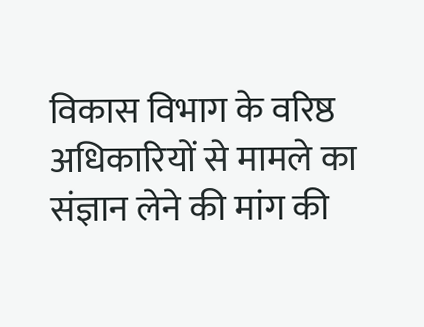विकास विभाग के वरिष्ठ अधिकारियों से मामले का संज्ञान लेने की मांग की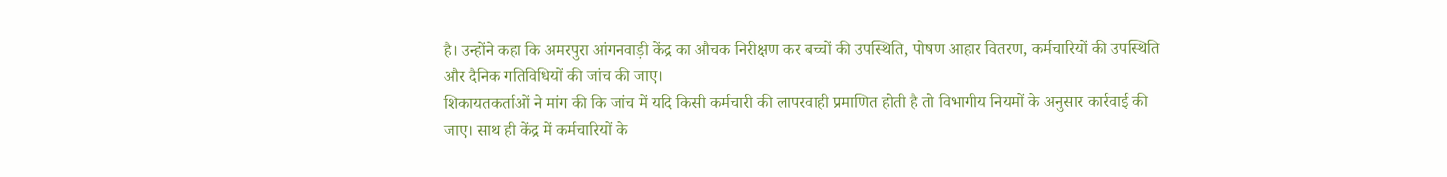है। उन्होंने कहा कि अमरपुरा आंगनवाड़ी केंद्र का औचक निरीक्षण कर बच्चों की उपस्थिति, पोषण आहार वितरण, कर्मचारियों की उपस्थिति और दैनिक गतिविधियों की जांच की जाए।
शिकायतकर्ताओं ने मांग की कि जांच में यदि किसी कर्मचारी की लापरवाही प्रमाणित होती है तो विभागीय नियमों के अनुसार कार्रवाई की जाए। साथ ही केंद्र में कर्मचारियों के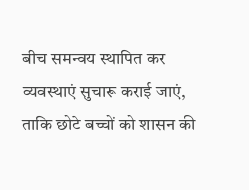बीच समन्वय स्थापित कर व्यवस्थाएं सुचारू कराई जाएं, ताकि छोटे बच्चों को शासन की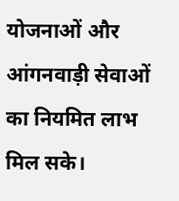योजनाओं और आंगनवाड़ी सेवाओं का नियमित लाभ मिल सके।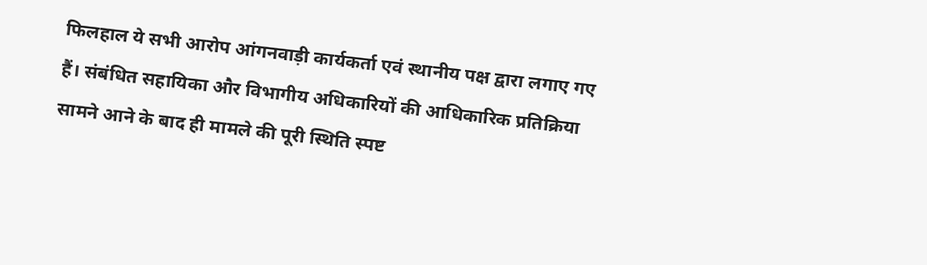फिलहाल ये सभी आरोप आंगनवाड़ी कार्यकर्ता एवं स्थानीय पक्ष द्वारा लगाए गए हैं। संबंधित सहायिका और विभागीय अधिकारियों की आधिकारिक प्रतिक्रिया सामने आने के बाद ही मामले की पूरी स्थिति स्पष्ट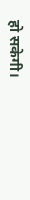हो सकेगी।